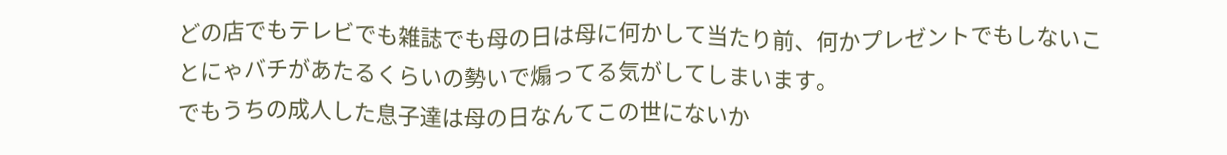どの店でもテレビでも雑誌でも母の日は母に何かして当たり前、何かプレゼントでもしないことにゃバチがあたるくらいの勢いで煽ってる気がしてしまいます。
でもうちの成人した息子達は母の日なんてこの世にないか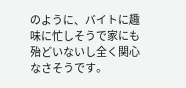のように、バイトに趣味に忙しそうで家にも殆どいないし全く関心なさそうです。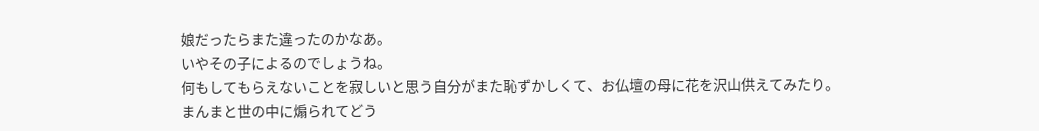娘だったらまた違ったのかなあ。
いやその子によるのでしょうね。
何もしてもらえないことを寂しいと思う自分がまた恥ずかしくて、お仏壇の母に花を沢山供えてみたり。
まんまと世の中に煽られてどう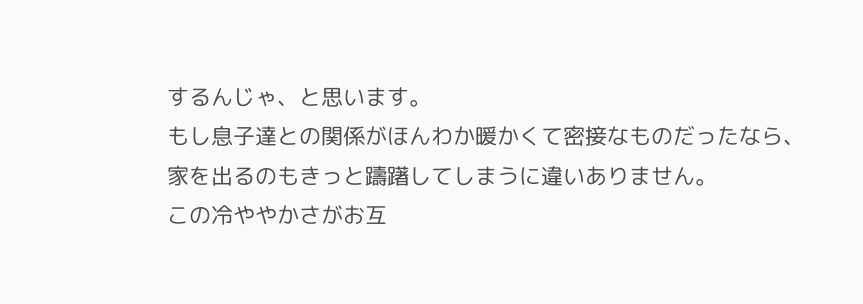するんじゃ、と思います。
もし息子達との関係がほんわか暖かくて密接なものだったなら、家を出るのもきっと躊躇してしまうに違いありません。
この冷ややかさがお互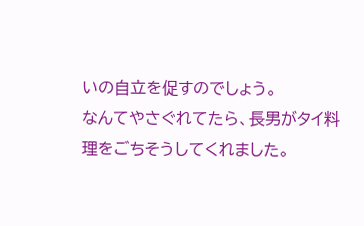いの自立を促すのでしょう。
なんてやさぐれてたら、長男がタイ料理をごちそうしてくれました。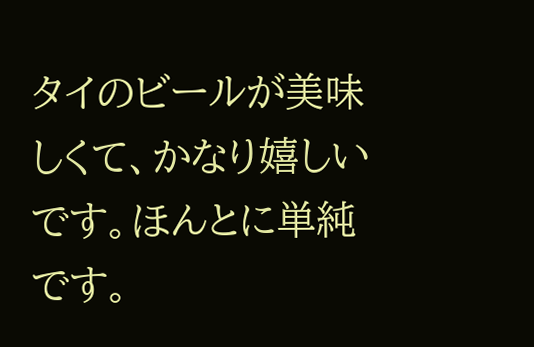タイのビールが美味しくて、かなり嬉しいです。ほんとに単純です。